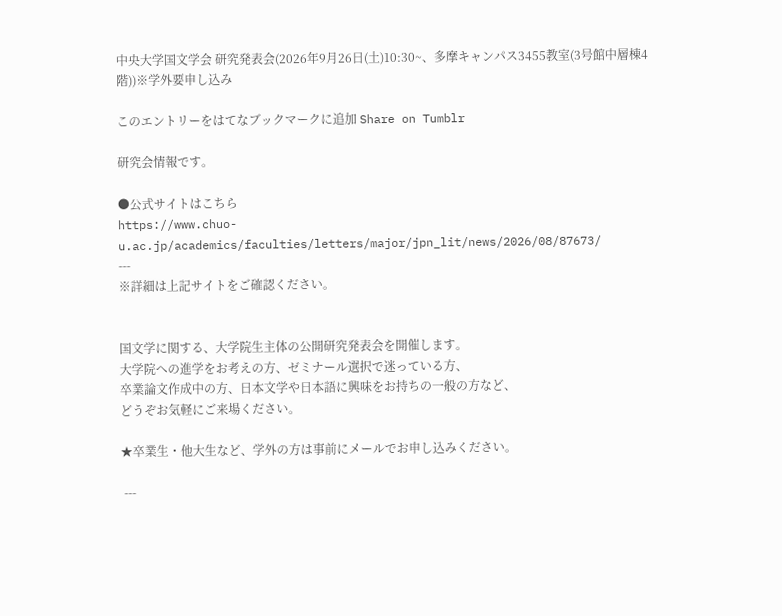中央大学国文学会 研究発表会(2026年9月26日(土)10:30~、多摩キャンパス3455教室(3号館中層棟4階))※学外要申し込み

このエントリーをはてなブックマークに追加 Share on Tumblr

研究会情報です。

●公式サイトはこちら
https://www.chuo-u.ac.jp/academics/faculties/letters/major/jpn_lit/news/2026/08/87673/
---
※詳細は上記サイトをご確認ください。


国文学に関する、大学院生主体の公開研究発表会を開催します。
大学院への進学をお考えの方、ゼミナール選択で迷っている方、
卒業論文作成中の方、日本文学や日本語に興味をお持ちの一般の方など、
どうぞお気軽にご来場ください。

★卒業生・他大生など、学外の方は事前にメールでお申し込みください。

 ---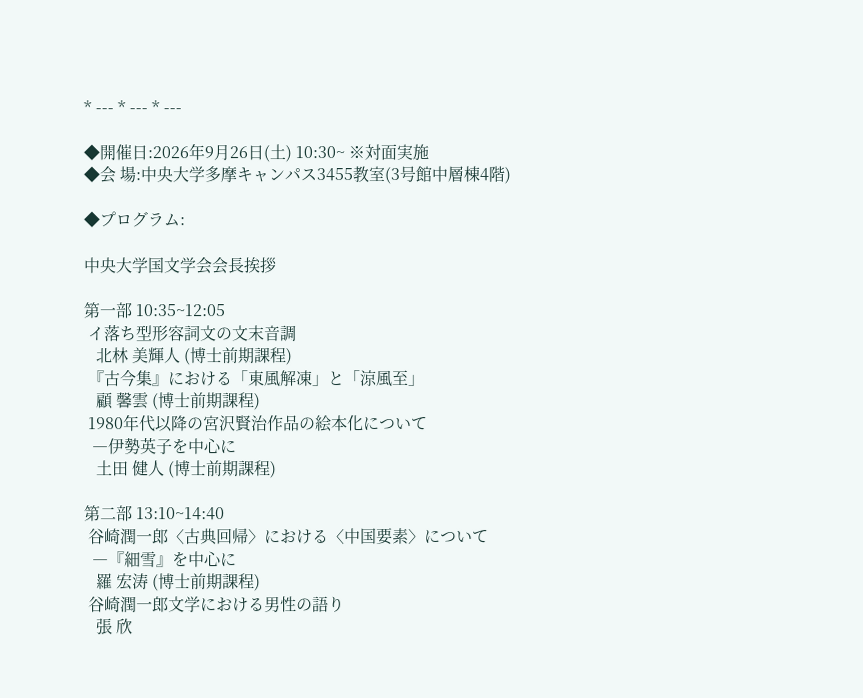* --- * --- * ---

◆開催日:2026年9月26日(土) 10:30~ ※対面実施
◆会 場:中央大学多摩キャンパス3455教室(3号館中層棟4階)

◆プログラム:

中央大学国文学会会長挨拶

第一部 10:35~12:05
 イ落ち型形容詞文の文末音調
   北林 美輝人 (博士前期課程)
 『古今集』における「東風解凍」と「涼風至」
   顧 馨雲 (博士前期課程)
 1980年代以降の宮沢賢治作品の絵本化について
  ―伊勢英子を中心に
   土田 健人 (博士前期課程)

第二部 13:10~14:40
 谷崎潤一郎〈古典回帰〉における〈中国要素〉について
  ―『細雪』を中心に
   羅 宏涛 (博士前期課程)
 谷崎潤一郎文学における男性の語り
   張 欣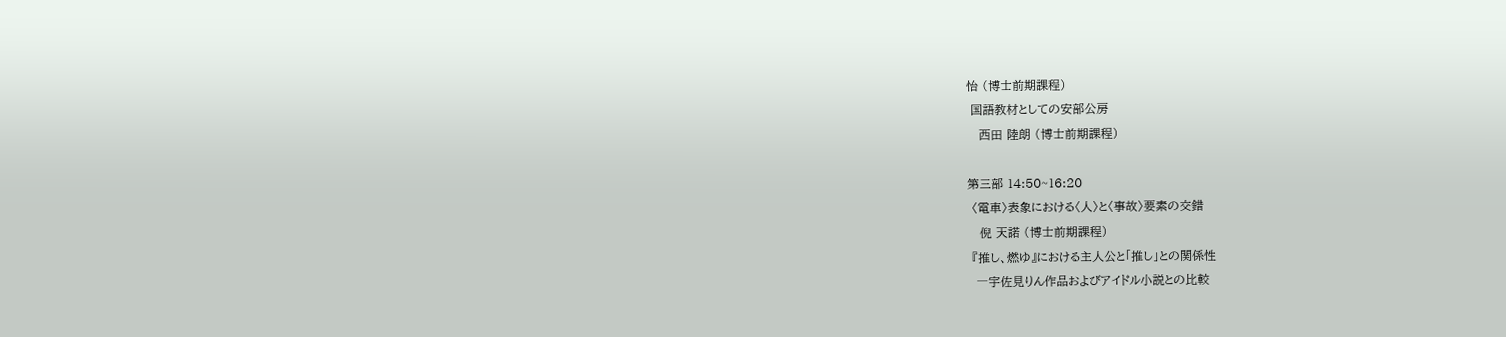怡 (博士前期課程)
 国語教材としての安部公房
   西田 陸朗 (博士前期課程)

第三部 14:50~16:20
 〈電車〉表象における〈人〉と〈事故〉要素の交錯
   倪 天諾 (博士前期課程)
 『推し、燃ゆ』における主人公と「推し」との関係性
  ―宇佐見りん作品およびアイドル小説との比較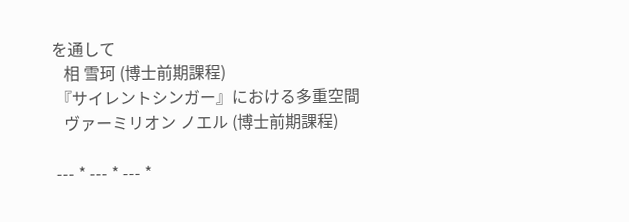を通して
   相 雪珂 (博士前期課程)
 『サイレントシンガー』における多重空間
   ヴァーミリオン ノエル (博士前期課程)

 --- * --- * --- *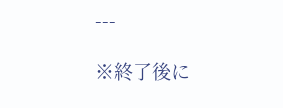---

※終了後に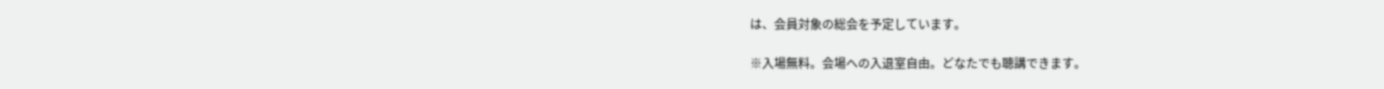は、会員対象の総会を予定しています。

※入場無料。会場への入退室自由。どなたでも聴講できます。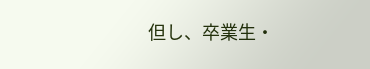但し、卒業生・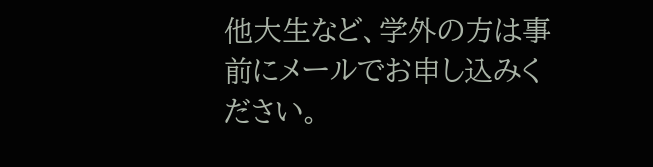他大生など、学外の方は事前にメールでお申し込みください。